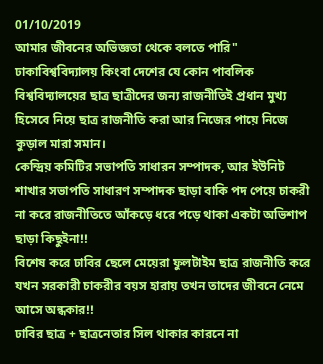01/10/2019
আমার জীবনের অভিজ্ঞতা থেকে বলতে পারি" ঢাকাবিশ্ববিদ্যালয় কিংবা দেশের যে কোন পাবলিক বিশ্ববিদ্যালয়ের ছাত্র ছাত্রীদের জন্য রাজনীতিই প্রধান মুখ্য হিসেবে নিয়ে ছাত্র রাজনীতি করা আর নিজের পায়ে নিজে কুড়াল মারা সমান।
কেন্দ্রিয় কমিটির সভাপতি সাধারন সম্পাদক, আর ইউনিট শাখার সভাপতি সাধারণ সম্পাদক ছাড়া বাকি পদ পেয়ে চাকরী না করে রাজনীতিতে আঁকড়ে ধরে পড়ে থাকা একটা অভিশাপ ছাড়া কিছুইনা!!
বিশেষ করে ঢাবির ছেলে মেয়েরা ফুলটাইম ছাত্র রাজনীতি করে যখন সরকারী চাকরীর বয়স হারায় তখন তাদের জীবনে নেমে আসে অন্ধকার!!
ঢাবির ছাত্র + ছাত্রনেতার সিল থাকার কারনে না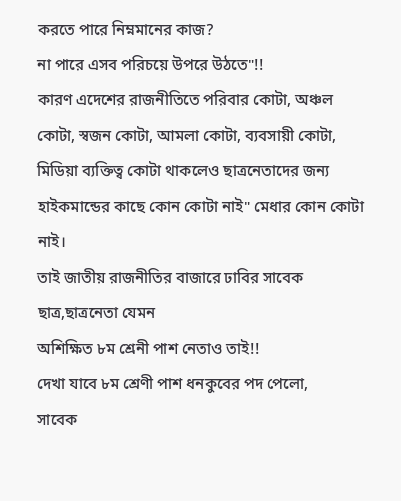করতে পারে নিম্নমানের কাজ?
না পারে এসব পরিচয়ে উপরে উঠতে"!!
কারণ এদেশের রাজনীতিতে পরিবার কোটা, অঞ্চল কোটা, স্বজন কোটা, আমলা কোটা, ব্যবসায়ী কোটা,
মিডিয়া ব্যক্তিত্ব কোটা থাকলেও ছাত্রনেতাদের জন্য হাইকমান্ডের কাছে কোন কোটা নাই" মেধার কোন কোটা নাই।
তাই জাতীয় রাজনীতির বাজারে ঢাবির সাবেক ছাত্র,ছাত্রনেতা যেমন
অশিক্ষিত ৮ম শ্রেনী পাশ নেতাও তাই!!
দেখা যাবে ৮ম শ্রেণী পাশ ধনকুবের পদ পেলো,
সাবেক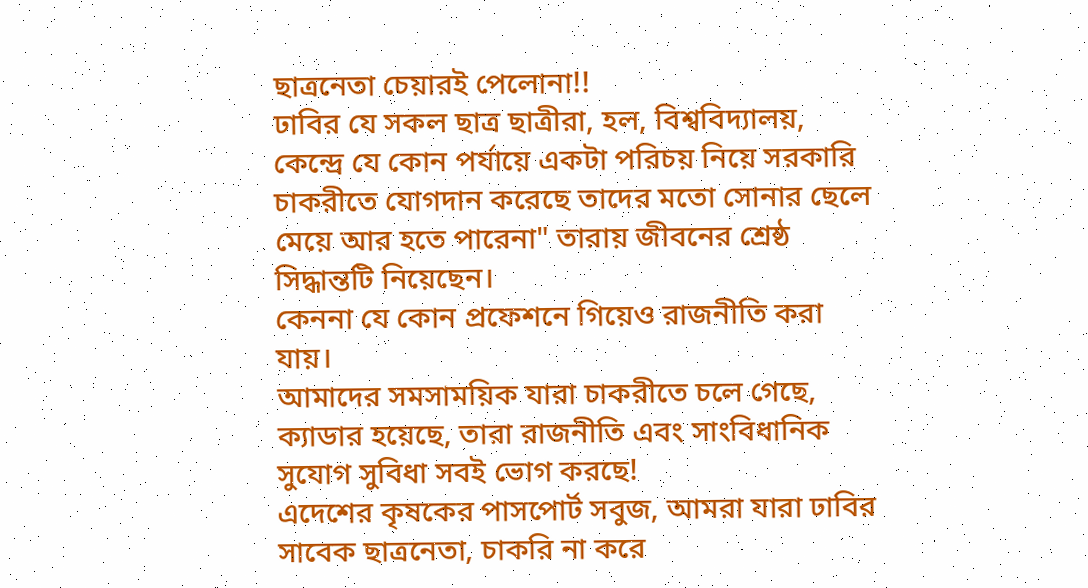ছাত্রনেতা চেয়ারই পেলোনা!!
ঢাবির যে সকল ছাত্র ছাত্রীরা, হল, বিশ্ববিদ্যালয়, কেন্দ্রে যে কোন পর্যায়ে একটা পরিচয় নিয়ে সরকারি চাকরীতে যোগদান করেছে তাদের মতো সোনার ছেলে মেয়ে আর হতে পারেনা" তারায় জীবনের শ্রেষ্ঠ সিদ্ধান্তটি নিয়েছেন।
কেননা যে কোন প্রফেশনে গিয়েও রাজনীতি করা যায়।
আমাদের সমসাময়িক যারা চাকরীতে চলে গেছে, ক্যাডার হয়েছে, তারা রাজনীতি এবং সাংবিধানিক সুযোগ সুবিধা সবই ভোগ করছে!
এদেশের কৃষকের পাসপোর্ট সবুজ, আমরা যারা ঢাবির সাবেক ছাত্রনেতা, চাকরি না করে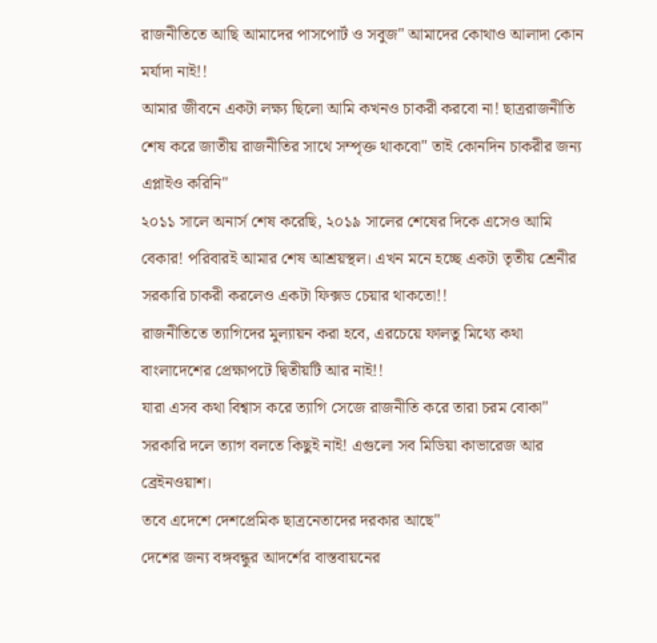রাজনীতিতে আছি আমাদের পাসপোর্ট ও সবুজ" আমাদের কোথাও আলাদা কোন মর্যাদা নাই!!
আমার জীবনে একটা লক্ষ্য ছিলো আমি কখনও চাকরী করবো না! ছাত্ররাজনীতি শেষ করে জাতীয় রাজনীতির সাথে সম্পৃক্ত থাকবো" তাই কোনদিন চাকরীর জন্য এপ্লাইও করিনি"
২০১১ সালে অনার্স শেষ করেছি, ২০১৯ সালের শেষের দিকে এসেও আমি বেকার! পরিবারই আমার শেষ আশ্রয়স্থল। এখন মনে হচ্ছে একটা তৃতীয় শ্রেনীর সরকারি চাকরী করলেও একটা ফিক্সড চেয়ার থাকতো!!
রাজনীতিতে ত্যাগিদের মুল্যায়ন করা হবে, এরচেয়ে ফালতু মিথ্যে কথা বাংলাদেশের প্রেক্ষাপটে দ্বিতীয়টি আর নাই!!
যারা এসব কথা বিশ্বাস করে ত্যাগি সেজে রাজনীতি করে তারা চরম বোকা" সরকারি দলে ত্যাগ বলতে কিছুই নাই! এগুলো সব মিডিয়া কাভারেজ আর ব্রেইনওয়াশ।
তবে এদেশে দেশপ্রেমিক ছাত্রনেতাদের দরকার আছে"
দেশের জন্য বঙ্গবন্ধুর আদর্শের বাস্তবায়নের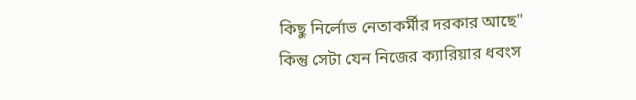কিছু নির্লোভ নেতাকর্মীর দরকার আছে"
কিন্তু সেটা যেন নিজের ক্যারিয়ার ধবংস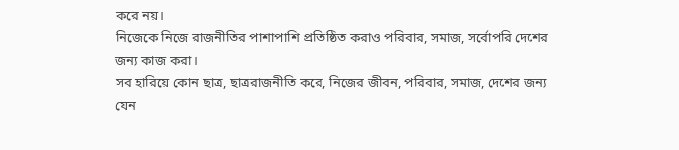করে নয়।
নিজেকে নিজে রাজনীতির পাশাপাশি প্রতিষ্ঠিত করাও পরিবার, সমাজ, সর্বোপরি দেশের জন্য কাজ করা।
সব হারিয়ে কোন ছাত্র, ছাত্ররাজনীতি করে, নিজের জীবন, পরিবার, সমাজ, দেশের জন্য যেন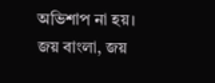অভিশাপ না হয়।
জয় বাংলা, জয়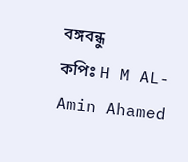বঙ্গবন্ধু
কপিঃ H M AL- Amin Ahamed